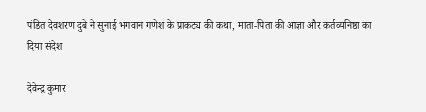पंडित देवशरण दुबे ने सुनाई भगवान गणेश के प्राकट्य की कथा, माता-पिता की आज्ञा और कर्तव्यनिष्ठा का दिया संदेश

देवेन्द्र कुमार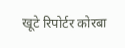खूटे रिपोर्टर कोरबा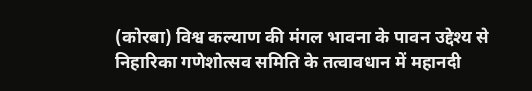(कोरबा) विश्व कल्याण की मंगल भावना के पावन उद्देश्य से निहारिका गणेशोत्सव समिति के तत्वावधान में महानदी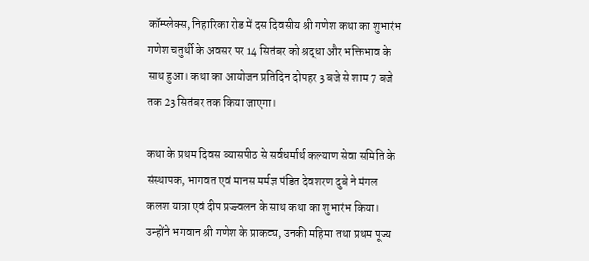कॉम्प्लेक्स, निहारिका रोड में दस दिवसीय श्री गणेश कथा का शुभारंभ गणेश चतुर्थी के अवसर पर 14 सितंबर को श्रद्धा और भक्तिभाव के साथ हुआ। कथा का आयोजन प्रतिदिन दोपहर 3 बजे से शाम 7 बजे तक 23 सितंबर तक किया जाएगा।

कथा के प्रथम दिवस व्यासपीठ से सर्वधर्मार्थ कल्याण सेवा समिति के संस्थापक, भागवत एवं मानस मर्मज्ञ पंडित देवशरण दुबे ने मंगल कलश यात्रा एवं दीप प्रज्ज्वलन के साथ कथा का शुभारंभ किया। उन्होंने भगवान श्री गणेश के प्राकट्य, उनकी महिमा तथा प्रथम पूज्य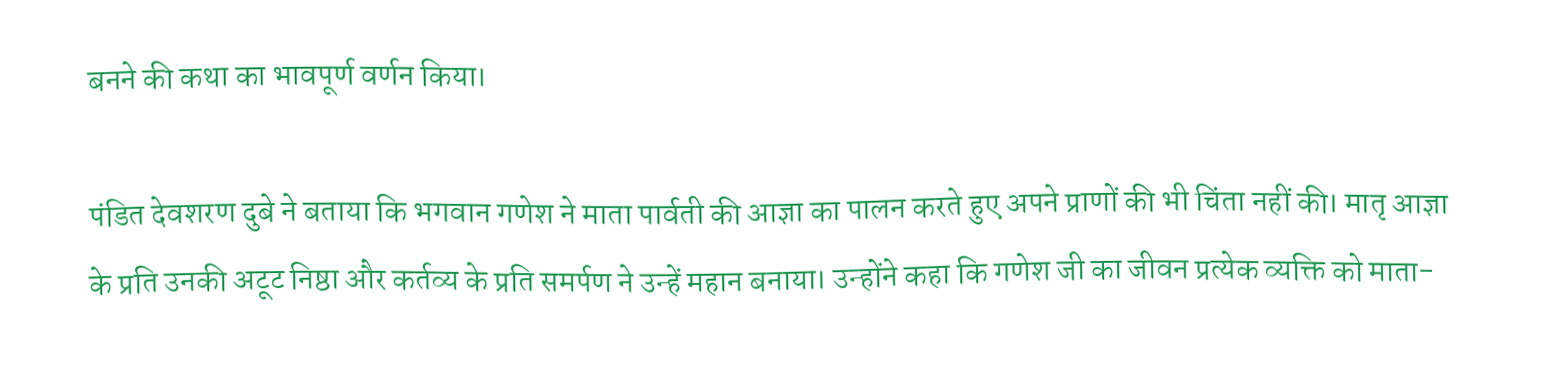बनने की कथा का भावपूर्ण वर्णन किया।

पंडित देवशरण दुबे ने बताया कि भगवान गणेश ने माता पार्वती की आज्ञा का पालन करते हुए अपने प्राणों की भी चिंता नहीं की। मातृ आज्ञा के प्रति उनकी अटूट निष्ठा और कर्तव्य के प्रति समर्पण ने उन्हें महान बनाया। उन्होंने कहा कि गणेश जी का जीवन प्रत्येक व्यक्ति को माता-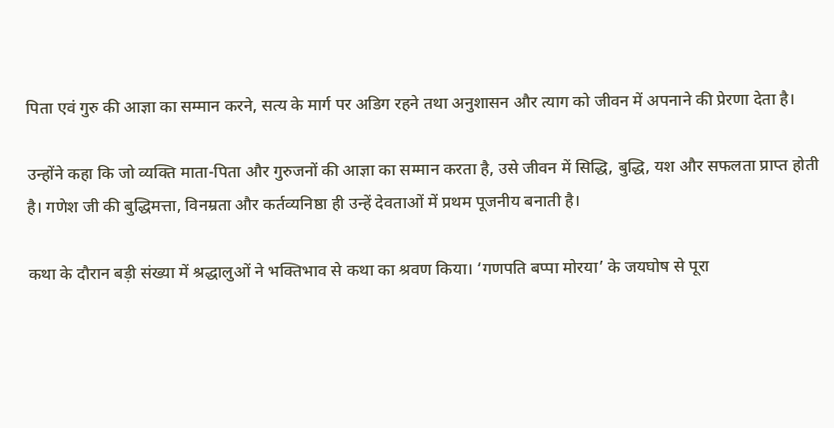पिता एवं गुरु की आज्ञा का सम्मान करने, सत्य के मार्ग पर अडिग रहने तथा अनुशासन और त्याग को जीवन में अपनाने की प्रेरणा देता है।

उन्होंने कहा कि जो व्यक्ति माता-पिता और गुरुजनों की आज्ञा का सम्मान करता है, उसे जीवन में सिद्धि, बुद्धि, यश और सफलता प्राप्त होती है। गणेश जी की बुद्धिमत्ता, विनम्रता और कर्तव्यनिष्ठा ही उन्हें देवताओं में प्रथम पूजनीय बनाती है।

कथा के दौरान बड़ी संख्या में श्रद्धालुओं ने भक्तिभाव से कथा का श्रवण किया। ‘गणपति बप्पा मोरया’ के जयघोष से पूरा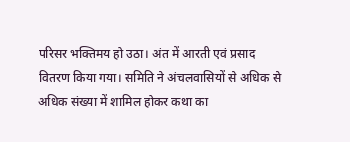परिसर भक्तिमय हो उठा। अंत में आरती एवं प्रसाद वितरण किया गया। समिति ने अंचलवासियों से अधिक से अधिक संख्या में शामिल होकर कथा का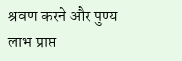श्रवण करने और पुण्य लाभ प्राप्त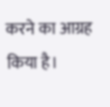करने का आग्रह किया है।